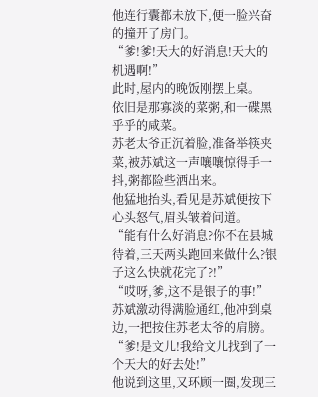他连行囊都未放下,便一脸兴奋的撞开了房门。
“爹!爹!天大的好消息!天大的机遇啊!”
此时,屋内的晚饭刚摆上桌。
依旧是那寡淡的菜粥,和一碟黑乎乎的咸菜。
苏老太爷正沉着脸,准备举筷夹菜,被苏斌这一声嚷嚷惊得手一抖,粥都险些洒出来。
他猛地抬头,看见是苏斌便按下心头怒气,眉头皱着问道。
“能有什么好消息?你不在县城待着,三天两头跑回来做什么?银子这么快就花完了?!”
“哎呀,爹,这不是银子的事!”
苏斌激动得满脸通红,他冲到桌边,一把按住苏老太爷的肩膀。
“爹!是文儿!我给文儿找到了一个天大的好去处!”
他说到这里,又环顾一圈,发现三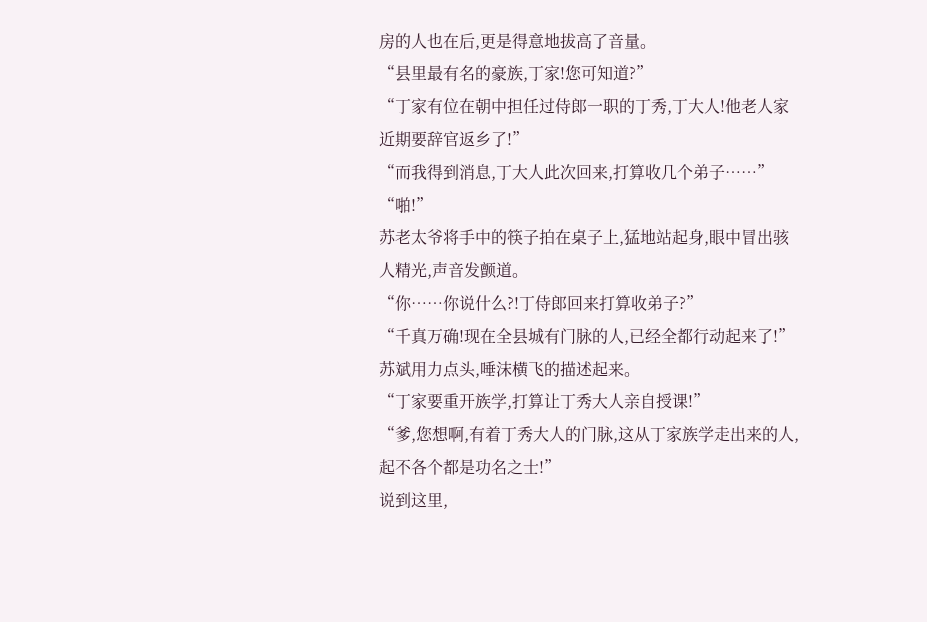房的人也在后,更是得意地拔高了音量。
“县里最有名的豪族,丁家!您可知道?”
“丁家有位在朝中担任过侍郎一职的丁秀,丁大人!他老人家近期要辞官返乡了!”
“而我得到消息,丁大人此次回来,打算收几个弟子……”
“啪!”
苏老太爷将手中的筷子拍在桌子上,猛地站起身,眼中冒出骇人精光,声音发颤道。
“你……你说什么?!丁侍郎回来打算收弟子?”
“千真万确!现在全县城有门脉的人,已经全都行动起来了!”
苏斌用力点头,唾沫横飞的描述起来。
“丁家要重开族学,打算让丁秀大人亲自授课!”
“爹,您想啊,有着丁秀大人的门脉,这从丁家族学走出来的人,起不各个都是功名之士!”
说到这里,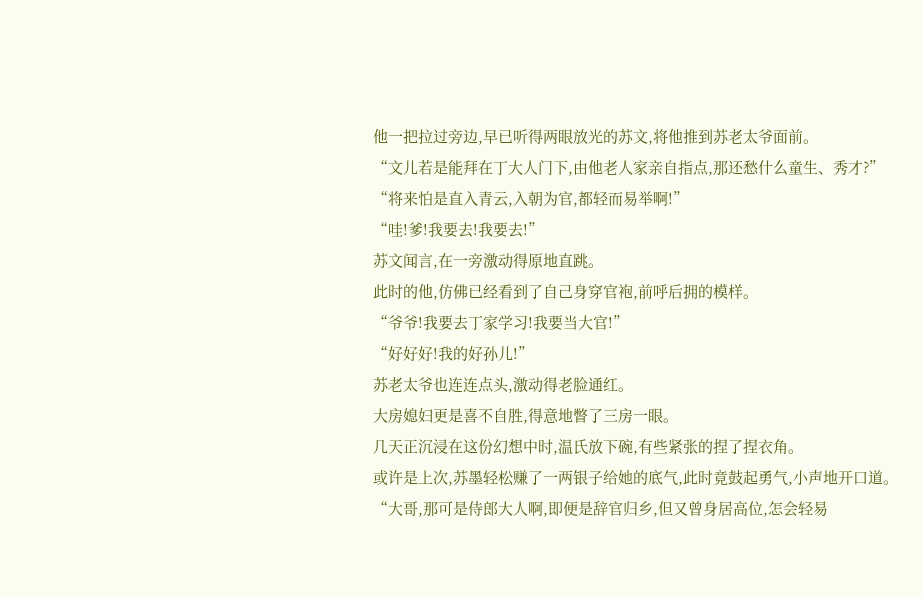他一把拉过旁边,早已听得两眼放光的苏文,将他推到苏老太爷面前。
“文儿若是能拜在丁大人门下,由他老人家亲自指点,那还愁什么童生、秀才?”
“将来怕是直入青云,入朝为官,都轻而易举啊!”
“哇!爹!我要去!我要去!”
苏文闻言,在一旁激动得原地直跳。
此时的他,仿佛已经看到了自己身穿官袍,前呼后拥的模样。
“爷爷!我要去丁家学习!我要当大官!”
“好好好!我的好孙儿!”
苏老太爷也连连点头,激动得老脸通红。
大房媳妇更是喜不自胜,得意地瞥了三房一眼。
几天正沉浸在这份幻想中时,温氏放下碗,有些紧张的捏了捏衣角。
或许是上次,苏墨轻松赚了一两银子给她的底气,此时竟鼓起勇气,小声地开口道。
“大哥,那可是侍郎大人啊,即便是辞官归乡,但又曾身居高位,怎会轻易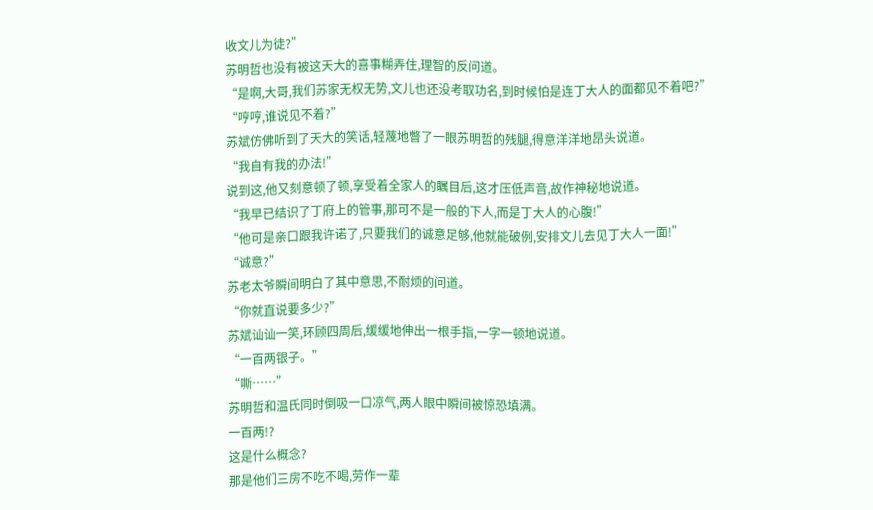收文儿为徒?”
苏明哲也没有被这天大的喜事糊弄住,理智的反问道。
“是啊,大哥,我们苏家无权无势,文儿也还没考取功名,到时候怕是连丁大人的面都见不着吧?”
“哼哼,谁说见不着?”
苏斌仿佛听到了天大的笑话,轻蔑地瞥了一眼苏明哲的残腿,得意洋洋地昂头说道。
“我自有我的办法!”
说到这,他又刻意顿了顿,享受着全家人的瞩目后,这才压低声音,故作神秘地说道。
“我早已结识了丁府上的管事,那可不是一般的下人,而是丁大人的心腹!”
“他可是亲口跟我许诺了,只要我们的诚意足够,他就能破例,安排文儿去见丁大人一面!”
“诚意?”
苏老太爷瞬间明白了其中意思,不耐烦的问道。
“你就直说要多少?”
苏斌讪讪一笑,环顾四周后,缓缓地伸出一根手指,一字一顿地说道。
“一百两银子。”
“嘶……”
苏明哲和温氏同时倒吸一口凉气,两人眼中瞬间被惊恐填满。
一百两!?
这是什么概念?
那是他们三房不吃不喝,劳作一辈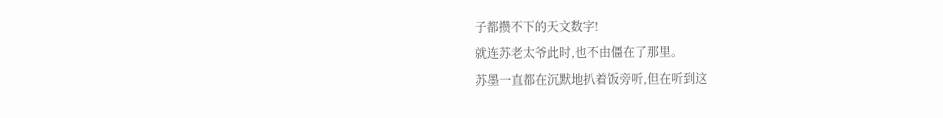子都攒不下的天文数字!
就连苏老太爷此时,也不由僵在了那里。
苏墨一直都在沉默地扒着饭旁听,但在听到这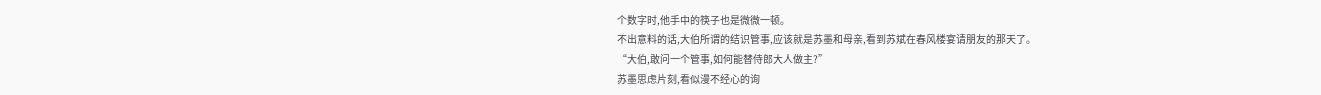个数字时,他手中的筷子也是微微一顿。
不出意料的话,大伯所谓的结识管事,应该就是苏墨和母亲,看到苏斌在春风楼宴请朋友的那天了。
“大伯,敢问一个管事,如何能替侍郎大人做主?”
苏墨思虑片刻,看似漫不经心的询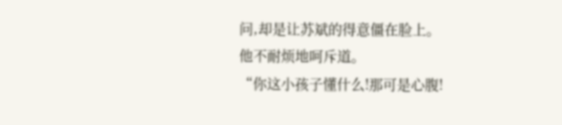问,却是让苏斌的得意僵在脸上。
他不耐烦地呵斥道。
“你这小孩子懂什么!那可是心腹!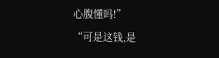心腹懂吗!”
“可是这钱,是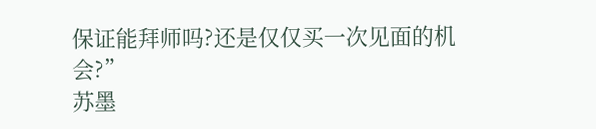保证能拜师吗?还是仅仅买一次见面的机会?”
苏墨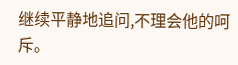继续平静地追问,不理会他的呵斥。